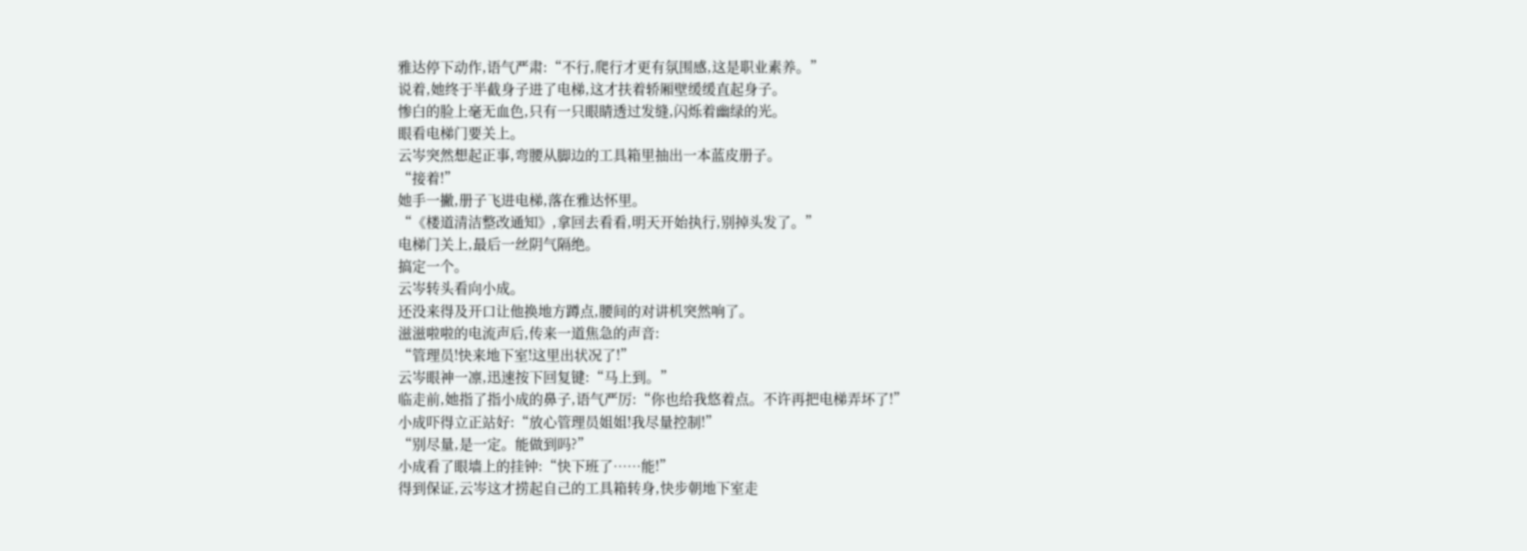雅达停下动作,语气严肃:“不行,爬行才更有氛围感,这是职业素养。”
说着,她终于半截身子进了电梯,这才扶着轿厢壁缓缓直起身子。
惨白的脸上毫无血色,只有一只眼睛透过发缝,闪烁着幽绿的光。
眼看电梯门要关上。
云岑突然想起正事,弯腰从脚边的工具箱里抽出一本蓝皮册子。
“接着!”
她手一撇,册子飞进电梯,落在雅达怀里。
“《楼道清洁整改通知》,拿回去看看,明天开始执行,别掉头发了。”
电梯门关上,最后一丝阴气隔绝。
搞定一个。
云岑转头看向小成。
还没来得及开口让他换地方蹲点,腰间的对讲机突然响了。
滋滋啦啦的电流声后,传来一道焦急的声音:
“管理员!快来地下室!这里出状况了!”
云岑眼神一凛,迅速按下回复键:“马上到。”
临走前,她指了指小成的鼻子,语气严厉:“你也给我悠着点。不许再把电梯弄坏了!”
小成吓得立正站好:“放心管理员姐姐!我尽量控制!”
“别尽量,是一定。能做到吗?”
小成看了眼墙上的挂钟:“快下班了……能!”
得到保证,云岑这才捞起自己的工具箱转身,快步朝地下室走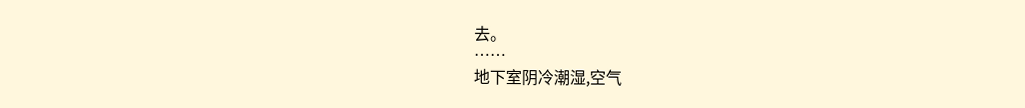去。
……
地下室阴冷潮湿,空气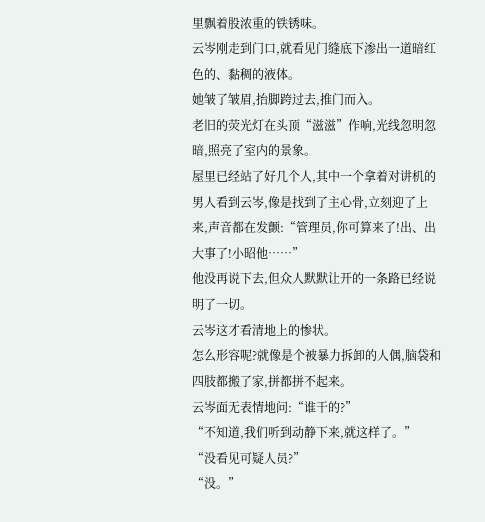里飘着股浓重的铁锈味。
云岑刚走到门口,就看见门缝底下渗出一道暗红色的、黏稠的液体。
她皱了皱眉,抬脚跨过去,推门而入。
老旧的荧光灯在头顶“滋滋”作响,光线忽明忽暗,照亮了室内的景象。
屋里已经站了好几个人,其中一个拿着对讲机的男人看到云岑,像是找到了主心骨,立刻迎了上来,声音都在发颤:“管理员,你可算来了!出、出大事了!小昭他……”
他没再说下去,但众人默默让开的一条路已经说明了一切。
云岑这才看清地上的惨状。
怎么形容呢?就像是个被暴力拆卸的人偶,脑袋和四肢都搬了家,拼都拼不起来。
云岑面无表情地问:“谁干的?”
“不知道,我们听到动静下来,就这样了。”
“没看见可疑人员?”
“没。”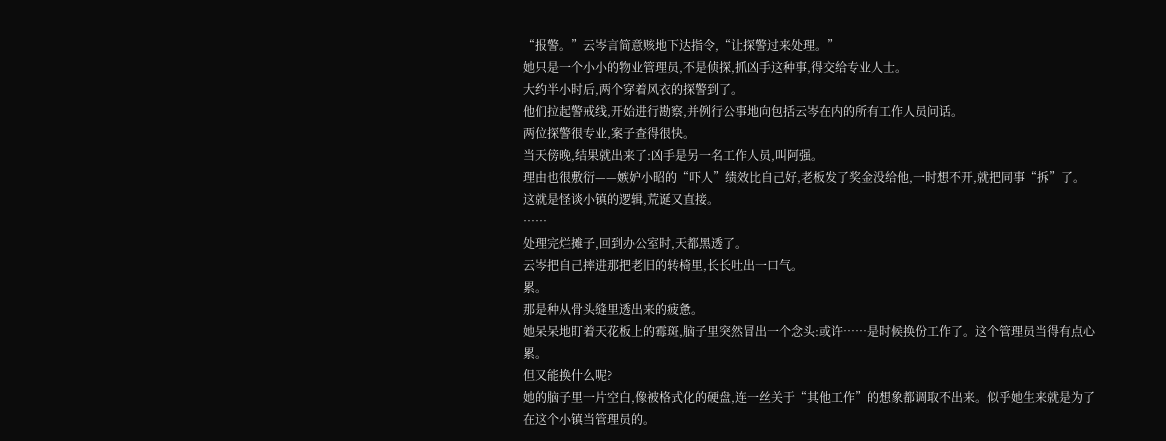“报警。”云岑言简意赅地下达指令,“让探警过来处理。”
她只是一个小小的物业管理员,不是侦探,抓凶手这种事,得交给专业人士。
大约半小时后,两个穿着风衣的探警到了。
他们拉起警戒线,开始进行勘察,并例行公事地向包括云岑在内的所有工作人员问话。
两位探警很专业,案子查得很快。
当天傍晚,结果就出来了:凶手是另一名工作人员,叫阿强。
理由也很敷衍——嫉妒小昭的“吓人”绩效比自己好,老板发了奖金没给他,一时想不开,就把同事“拆”了。
这就是怪谈小镇的逻辑,荒诞又直接。
……
处理完烂摊子,回到办公室时,天都黑透了。
云岑把自己摔进那把老旧的转椅里,长长吐出一口气。
累。
那是种从骨头缝里透出来的疲惫。
她呆呆地盯着天花板上的霉斑,脑子里突然冒出一个念头:或许……是时候换份工作了。这个管理员当得有点心累。
但又能换什么呢?
她的脑子里一片空白,像被格式化的硬盘,连一丝关于“其他工作”的想象都调取不出来。似乎她生来就是为了在这个小镇当管理员的。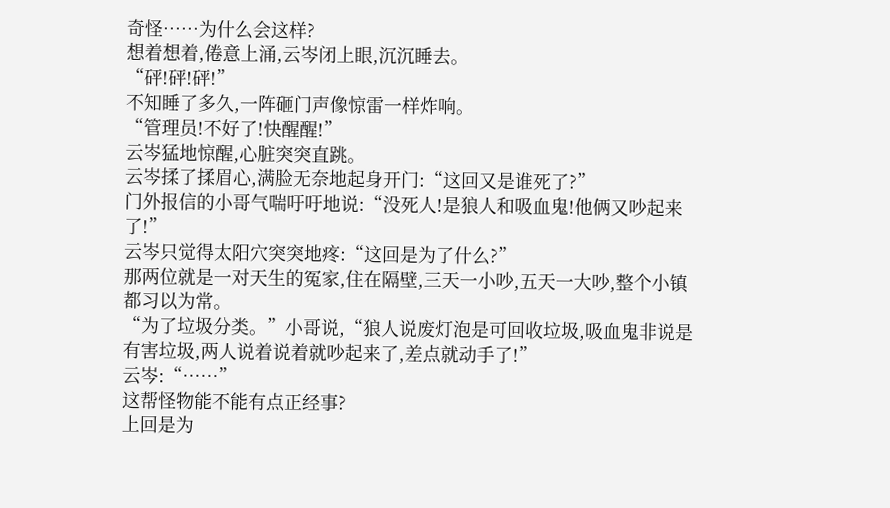奇怪……为什么会这样?
想着想着,倦意上涌,云岑闭上眼,沉沉睡去。
“砰!砰!砰!”
不知睡了多久,一阵砸门声像惊雷一样炸响。
“管理员!不好了!快醒醒!”
云岑猛地惊醒,心脏突突直跳。
云岑揉了揉眉心,满脸无奈地起身开门:“这回又是谁死了?”
门外报信的小哥气喘吁吁地说:“没死人!是狼人和吸血鬼!他俩又吵起来了!”
云岑只觉得太阳穴突突地疼:“这回是为了什么?”
那两位就是一对天生的冤家,住在隔壁,三天一小吵,五天一大吵,整个小镇都习以为常。
“为了垃圾分类。”小哥说,“狼人说废灯泡是可回收垃圾,吸血鬼非说是有害垃圾,两人说着说着就吵起来了,差点就动手了!”
云岑:“……”
这帮怪物能不能有点正经事?
上回是为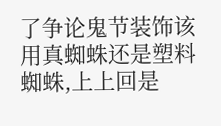了争论鬼节装饰该用真蜘蛛还是塑料蜘蛛,上上回是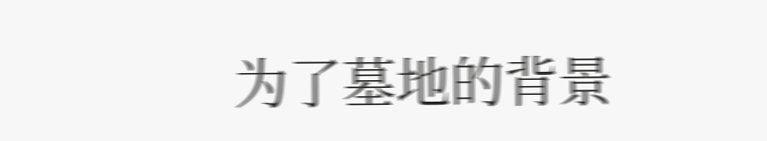为了墓地的背景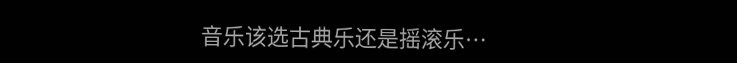音乐该选古典乐还是摇滚乐…